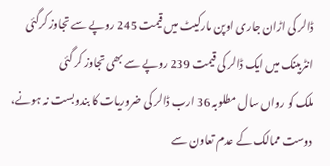ڈالر کی اڑان جاری اوپن مارکیٹ میں قیمت 245 روپے سے تجاوز کرگئی
انٹربینک میں ایک ڈالر کی قیمت 239 روپے سے بھی تجاوز کر گئی
ملک کو رواں سال مطلوبہ 36 ارب ڈالر کی ضروریات کا بندوبست نہ ہونے، دوست ممالک کے عدم تعاون سے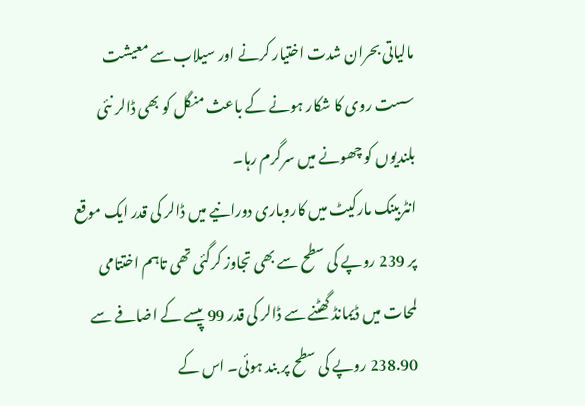مالیاتی بحران شدت اختیار کرنے اور سیلاب سے معیشت سست روی کا شکار ہونے کے باعث منگل کو بھی ڈالر نئی بلندیوں کو چھونے میں سرگرم رہا۔
انٹربینک مارکیٹ میں کاروباری دورانیے میں ڈالر کی قدر ایک موقع پر 239 روپے کی سطح سے بھی تجاوز کرگئی تھی تاہم اختتامی لمحات میں ڈیمانڈ گھٹنے سے ڈالر کی قدر 99 پیسے کے اضافے سے 238.90 روپے کی سطح پر بند ہوئی۔ اس کے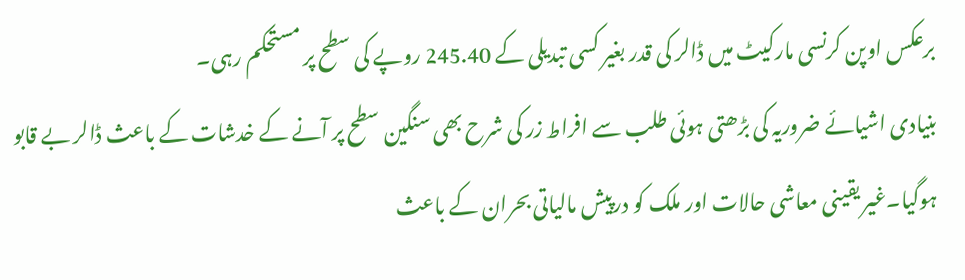برعکس اوپن کرنسی مارکیٹ میں ڈالر کی قدر بغیر کسی تبدیلی کے 245.40 روپے کی سطح پر مستحکم رہی۔
بنیادی اشیائے ضروریہ کی بڑھتی ہوئی طلب سے افراط زر کی شرح بھی سنگین سطح پر آنے کے خدشات کے باعث ڈالر بے قابو ہوگیا۔غیر یقینی معاشی حالات اور ملک کو درپیش مالیاتی بحران کے باعث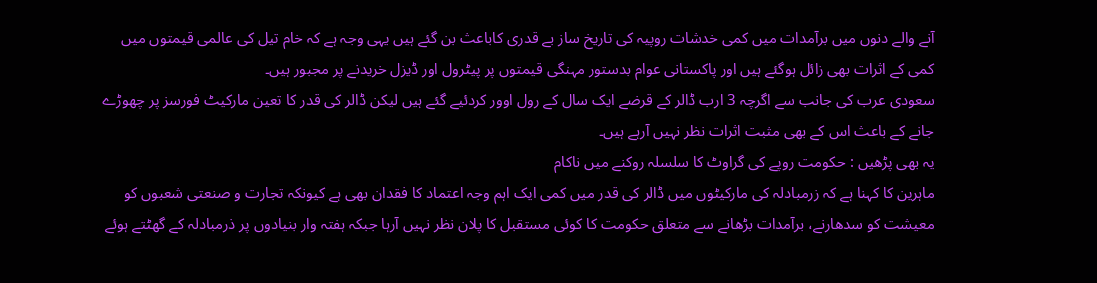آنے والے دنوں میں برآمدات میں کمی خدشات روپیہ کی تاریخ ساز بے قدری کاباعث بن گئے ہیں یہی وجہ ہے کہ خام تیل کی عالمی قیمتوں میں کمی کے اثرات بھی زائل ہوگئے ہیں اور پاکستانی عوام بدستور مہنگی قیمتوں پر پیٹرول اور ڈیزل خریدنے پر مجبور ہیں۔
سعودی عرب کی جانب سے اگرچہ 3 ارب ڈالر کے قرضے ایک سال کے رول اوور کردئیے گئے ہیں لیکن ڈالر کی قدر کا تعین مارکیٹ فورسز پر چھوڑے جانے کے باعث اس کے بھی مثبت اثرات نظر نہیں آرہے ہیں۔
یہ بھی پڑھیں : حکومت روپے کی گراوٹ کا سلسلہ روکنے میں ناکام
ماہرین کا کہنا ہے کہ زرمبادلہ کی مارکیٹوں میں ڈالر کی قدر میں کمی ایک اہم وجہ اعتماد کا فقدان بھی ہے کیونکہ تجارت و صنعتی شعبوں کو معیشت کو سدھارنے، برآمدات بڑھانے سے متعلق حکومت کا کوئی مستقبل کا پلان نظر نہیں آرہا جبکہ ہفتہ وار بنیادوں پر ذرمبادلہ کے گھٹتے ہوئے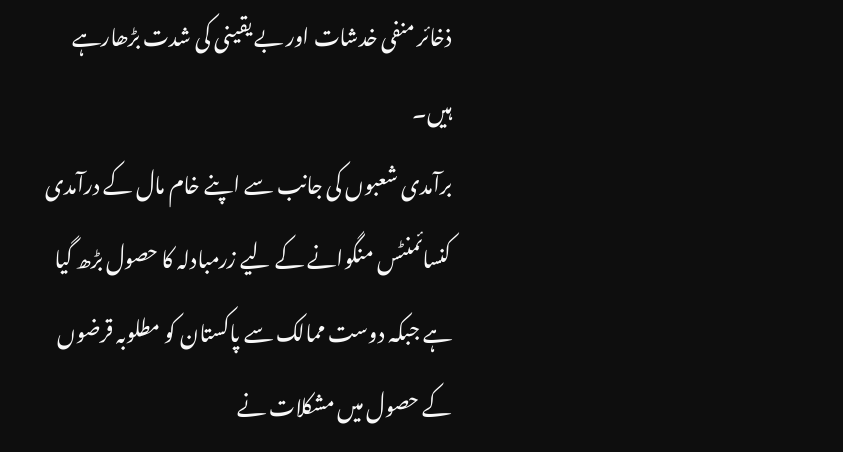ذخائر منفی خدشات اور بے یقینی کی شدت بڑھارہے ہیں۔
برآمدی شعبوں کی جانب سے اپنے خام مال کے درآمدی کنسائمنٹس منگوانے کے لیے زرمبادلہ کا حصول بڑھ گیا ہے جبکہ دوست ممالک سے پاکستان کو مطلوبہ قرضوں کے حصول میں مشکلات نے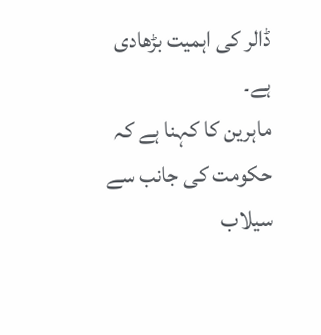ڈالر کی اہمیت بڑھادی ہے۔
ماہرین کا کہنا ہے کہ حکومت کی جانب سے سیلاب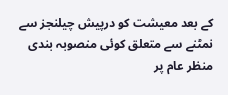کے بعد معیشت کو درپیش چیلنجز سے نمٹنے سے متعلق کوئی منصوبہ بندی منظر عام پر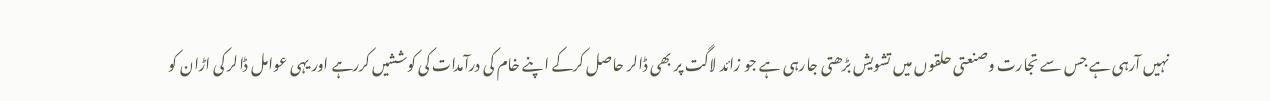نہیں آرہی ہے جس سے تجارت وصنعتی حلقوں میں تشویش بڑھتی جارہی ہے جو زائد لاگت پر بھی ڈالر حاصل کرکے اپنے خام کی درآمدات کی کوششیں کررہے اور یہی عوامل ڈالر کی اڑان کو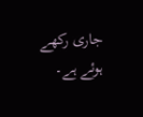جاری رکھے ہوئے ہے۔